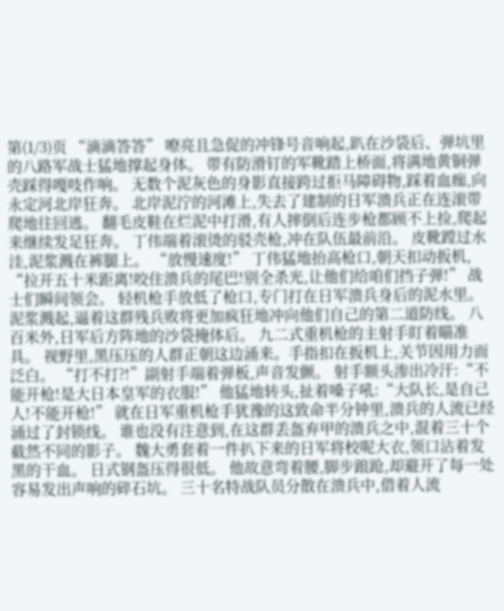第(1/3)页 “滴滴答答” 嘹亮且急促的冲锋号音响起,趴在沙袋后、弹坑里的八路军战士猛地撑起身体。 带有防滑钉的军靴踏上桥面,将满地黄铜弹壳踩得嘎吱作响。 无数个泥灰色的身影直接跨过拒马障碍物,踩着血痂,向永定河北岸狂奔。 北岸泥泞的河滩上,失去了建制的日军溃兵正在连滚带爬地往回逃。 翻毛皮鞋在烂泥中打滑,有人摔倒后连步枪都顾不上捡,爬起来继续发足狂奔。 丁伟端着滚烫的驳壳枪,冲在队伍最前沿。 皮靴蹚过水洼,泥浆溅在裤腿上。 “放慢速度!” 丁伟猛地抬高枪口,朝天扣动扳机, “拉开五十米距离!咬住溃兵的尾巴!别全杀光,让他们给咱们挡子弹!” 战士们瞬间领会。 轻机枪手放低了枪口,专门打在日军溃兵身后的泥水里。 泥浆溅起,逼着这群残兵败将更加疯狂地冲向他们自己的第二道防线。 八百米外,日军后方阵地的沙袋掩体后。 九二式重机枪的主射手盯着瞄准具。 视野里,黑压压的人群正朝这边涌来。手指扣在扳机上,关节因用力而泛白。 “打不打?!”副射手端着弹板,声音发颤。 射手额头渗出冷汗:“不能开枪!是大日本皇军的衣服!” 他猛地转头,扯着嗓子吼:“大队长,是自己人!不能开枪!” 就在日军重机枪手犹豫的这致命半分钟里,溃兵的人流已经涌过了封锁线。 谁也没有注意到,在这群丢盔弃甲的溃兵之中,混着三十个截然不同的影子。 魏大勇套着一件扒下来的日军将校呢大衣,领口沾着发黑的干血。 日式钢盔压得很低。 他故意弯着腰,脚步踉跄,却避开了每一处容易发出声响的碎石坑。 三十名特战队员分散在溃兵中,借着人流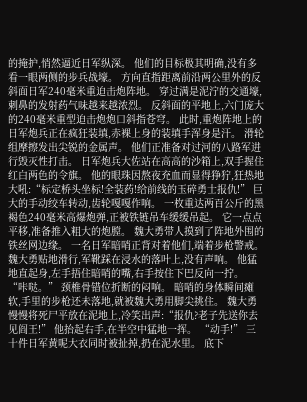的掩护,悄然逼近日军纵深。 他们的目标极其明确,没有多看一眼两侧的步兵战壕。 方向直指距离前沿两公里外的反斜面日军240毫米重迫击炮阵地。 穿过满是泥泞的交通壕,刺鼻的发射药气味越来越浓烈。 反斜面的平地上,六门庞大的240毫米重型迫击炮炮口斜指苍穹。 此时,重炮阵地上的日军炮兵正在疯狂装填,赤裸上身的装填手浑身是汗。 滑轮组摩擦发出尖锐的金属声。 他们正准备对过河的八路军进行毁灭性打击。 日军炮兵大佐站在高高的沙箱上,双手握住红白两色的令旗。 他的眼珠因熬夜充血而显得狰狞,狂热地大吼:“标定桥头坐标!全装药!给前线的玉碎勇士报仇!” 巨大的手动绞车转动,齿轮嘎嘎作响。 一枚重达两百公斤的黑褐色240毫米高爆炮弹,正被铁链吊车缓缓吊起。 它一点点平移,准备推入粗大的炮膛。 魏大勇带人摸到了阵地外围的铁丝网边缘。 一名日军暗哨正背对着他们,端着步枪警戒。 魏大勇贴地滑行,军靴踩在浸水的落叶上,没有声响。 他猛地直起身,左手捂住暗哨的嘴,右手按住下巴反向一拧。 “咔哒。” 颈椎骨错位折断的闷响。 暗哨的身体瞬间瘫软,手里的步枪还未落地,就被魏大勇用脚尖挑住。 魏大勇慢慢将死尸平放在泥地上,冷笑出声:“报仇?老子先送你去见阎王!” 他抬起右手,在半空中猛地一挥。 “动手!” 三十件日军黄呢大衣同时被扯掉,扔在泥水里。 底下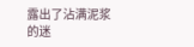露出了沾满泥浆的迷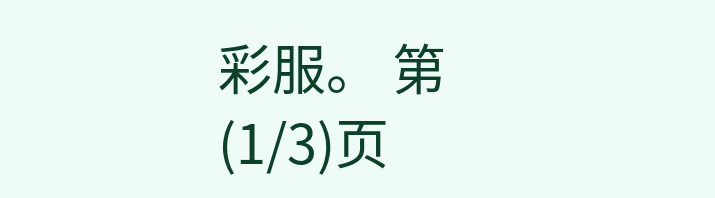彩服。 第(1/3)页